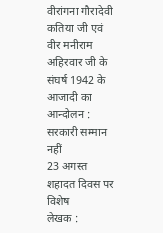वीरांगना गौरादेवी कतिया जी एवं वीर मनीराम अहिरवार जी के संघर्ष 1942 के आजादी का आन्दोलन : सरकारी सम्मान नहीं
23 अगस्त शहादत दिवस पर विशेष
लेखक :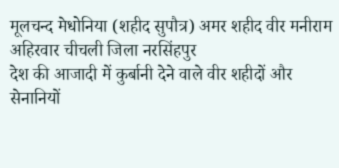मूलचन्द मेधोनिया (शहीद सुपौत्र) अमर शहीद वीर मनीराम अहिरवार चीचली जिला नरसिंहपुर
देश की आजादी में कुर्बानी देने वाले वीर शहीदों और सेनानियों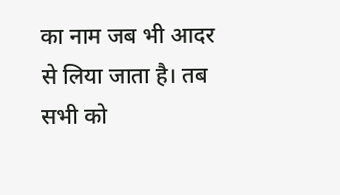का नाम जब भी आदर से लिया जाता है। तब सभी को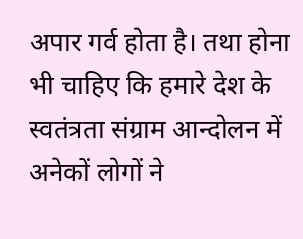अपार गर्व होता है। तथा होना भी चाहिए कि हमारे देश के स्वतंत्रता संग्राम आन्दोलन में अनेकों लोगों ने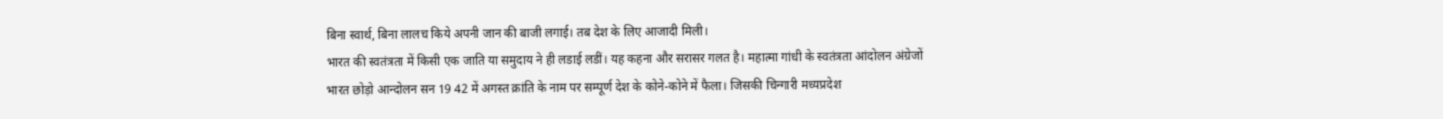बिना स्वार्थ, बिना लालच किये अपनी जान की बाजी लगाई। तब देश के लिए आजादी मिली।
भारत की स्वतंत्रता में किसी एक जाति या समुदाय ने ही लडाई लडीं। यह कहना और सरासर गलत है। महात्मा गांधी के स्वतंत्रता आंदोलन अंग्रेजों भारत छोड़ो आन्दोलन सन 19 42 में अगस्त क्रांति के नाम पर सम्पूर्ण देश के कोने-कोने में फैला। जिसकी चिन्गारी मध्यप्रदेश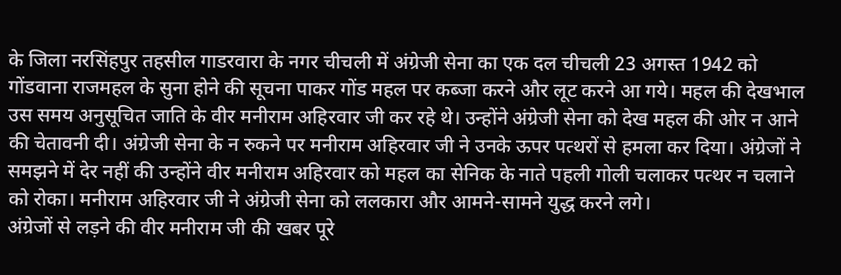के जिला नरसिंहपुर तहसील गाडरवारा के नगर चीचली में अंग्रेजी सेना का एक दल चीचली 23 अगस्त 1942 को गोंडवाना राजमहल के सुना होने की सूचना पाकर गोंड महल पर कब्जा करने और लूट करने आ गये। महल की देखभाल उस समय अनुसूचित जाति के वीर मनीराम अहिरवार जी कर रहे थे। उन्होंने अंग्रेजी सेना को देख महल की ओर न आने की चेतावनी दी। अंग्रेजी सेना के न रुकने पर मनीराम अहिरवार जी ने उनके ऊपर पत्थरों से हमला कर दिया। अंग्रेजों ने समझने में देर नहीं की उन्होंने वीर मनीराम अहिरवार को महल का सेनिक के नाते पहली गोली चलाकर पत्थर न चलाने को रोका। मनीराम अहिरवार जी ने अंग्रेजी सेना को ललकारा और आमने-सामने युद्ध करने लगे।
अंग्रेजों से लड़ने की वीर मनीराम जी की खबर पूरे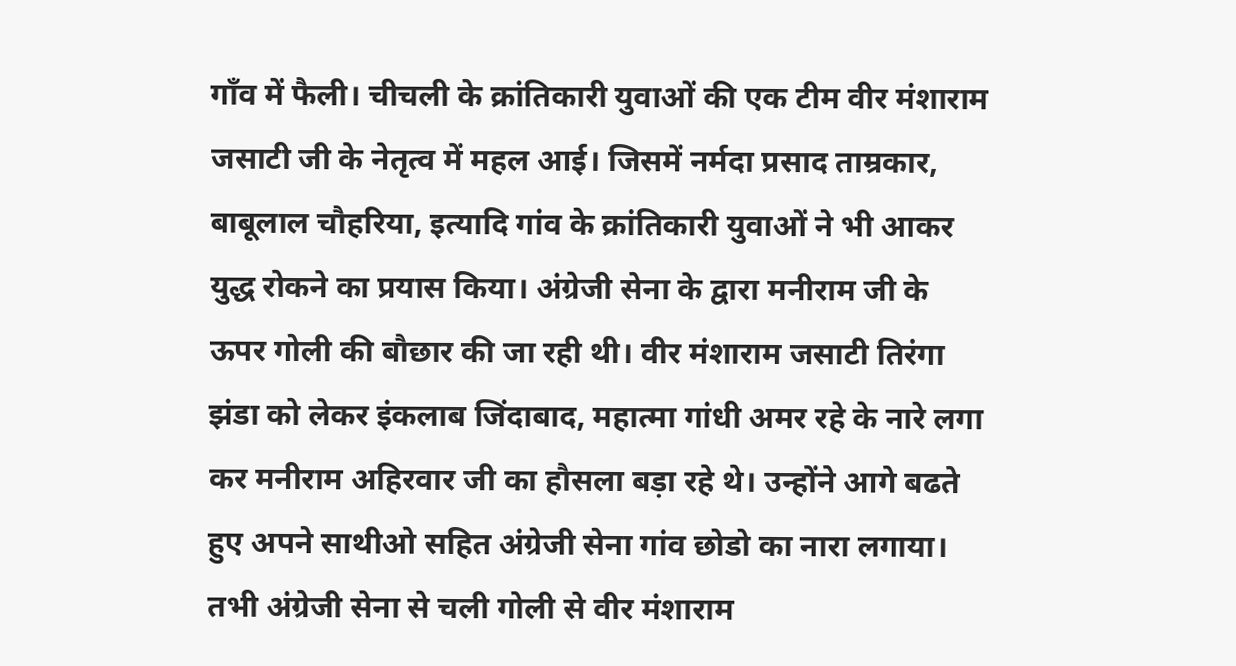गाँव में फैली। चीचली के क्रांतिकारी युवाओं की एक टीम वीर मंशाराम जसाटी जी के नेतृत्व में महल आई। जिसमें नर्मदा प्रसाद ताम्रकार, बाबूलाल चौहरिया, इत्यादि गांव के क्रांतिकारी युवाओं ने भी आकर युद्ध रोकने का प्रयास किया। अंग्रेजी सेना के द्वारा मनीराम जी के ऊपर गोली की बौछार की जा रही थी। वीर मंशाराम जसाटी तिरंगा झंडा को लेकर इंकलाब जिंदाबाद, महात्मा गांधी अमर रहे के नारे लगा कर मनीराम अहिरवार जी का हौसला बड़ा रहे थे। उन्होंने आगे बढते हुए अपने साथीओ सहित अंग्रेजी सेना गांव छोडो का नारा लगाया। तभी अंग्रेजी सेना से चली गोली से वीर मंशाराम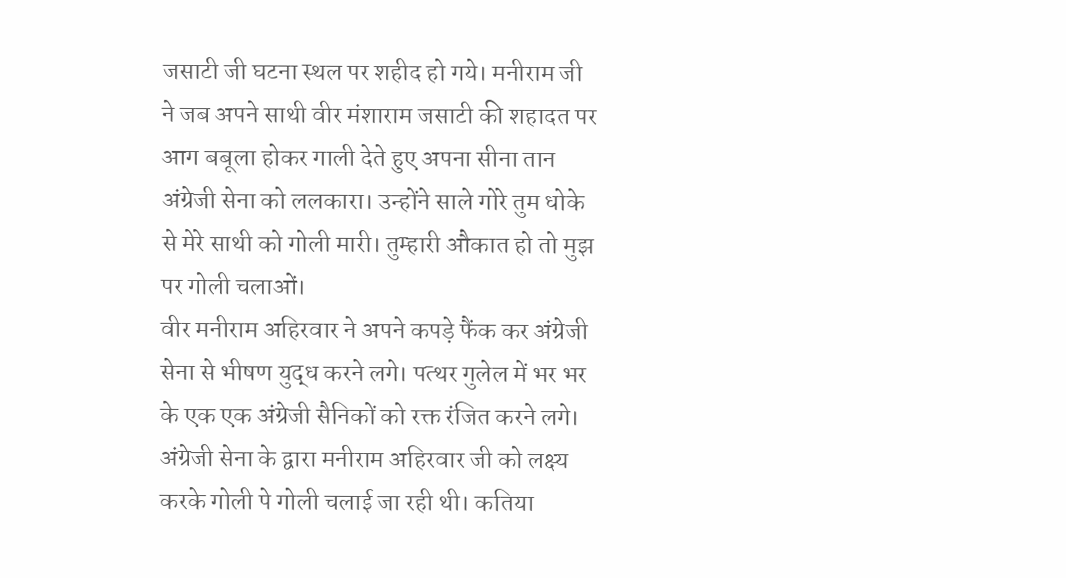जसाटी जी घटना स्थल पर शहीद हो गये। मनीराम जी ने जब अपने साथी वीर मंशाराम जसाटी की शहादत पर आग बबूला होकर गाली देते हुए अपना सीना तान अंग्रेजी सेना को ललकारा। उन्होंने साले गोरे तुम धोके से मेरे साथी को गोली मारी। तुम्हारी औकात हो तो मुझ पर गोली चलाओं।
वीर मनीराम अहिरवार ने अपने कपड़े फैंक कर अंग्रेजी सेना से भीषण युद्ध करने लगे। पत्थर गुलेल में भर भर के एक एक अंग्रेजी सैनिकों को रक्त रंजित करने लगे। अंग्रेजी सेना के द्वारा मनीराम अहिरवार जी को लक्ष्य करके गोली पे गोली चलाई जा रही थी। कतिया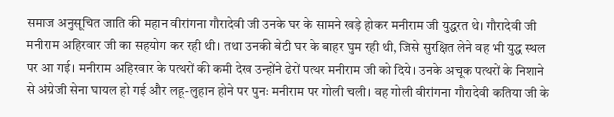समाज अनुसूचित जाति की महान वीरांगना गौरादेवी जी उनके घर के सामने खड़े होकर मनीराम जी युद्धरत थे। गौरादेवी जी मनीराम अहिरवार जी का सहयोग कर रही थी। तथा उनकी बेटी घर के बाहर घुम रही थी, जिसे सुरक्षित लेने वह भी युद्ध स्थल पर आ गई। मनीराम अहिरवार के पत्थरों की कमी देख उन्होंने ढेरों पत्थर मनीराम जी को दिये। उनके अचूक पत्थरों के निशाने से अंग्रेजी सेना घायल हो गई और लहू-लुहान होने पर पुनः मनीराम पर गोली चली। वह गोली वीरांगना गौरादेवी कतिया जी के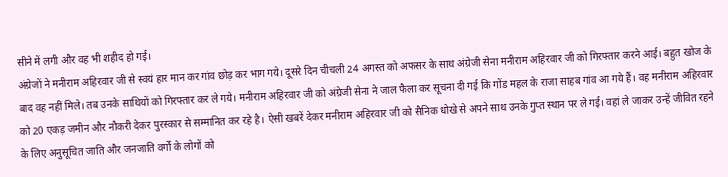सीने में लगी और वह भी शहीद हो गई।
अंग्रेजों ने मनीराम अहिरवार जी से स्वयं हार मान कर गांव छोड़ कर भाग गये। दूसरे दिन चीचली 24 अगस्त को अफसर के साथ अंग्रेजी सेना मनीराम अहिरवार जी को गिरफ्तार करने आई। बहुत खोज के बाद वह नहीं मिले। तब उनके साथियों को गिरफ्तार कर ले गये। मनीराम अहिरवार जी को अंग्रेजी सेना ने जाल फैला कर सूचना दी गई कि गोंड महल के राजा साहब गांव आ गये हैं। वह मनीराम अहिरवार को 20 एकड़ जमीन और नौकरी देकर पुरस्कार से सम्मानित कर रहे है। ऐसी खबरें देकर मनीराम अहिरवार जी को सैनिक धोखे से अपने साथ उनके गुप्त स्थान पर ले गई। वहां ले जाकर उन्हें जीवित रहने के लिए अनुसूचित जाति और जनजाति वर्गों के लोगों को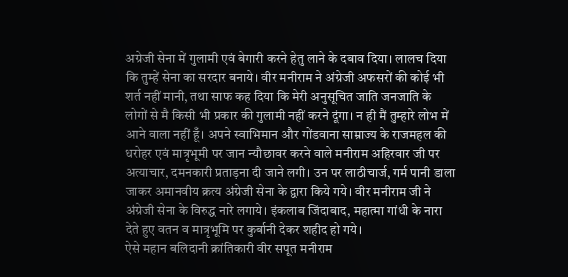अग्रेजी सेना में गुलामी एवं बेगारी करने हेतु लाने के दबाव दिया। लालच दिया कि तुम्हें सेना का सरदार बनाये। वीर मनीराम ने अंग्रेजी अफसरों की कोई भी शर्त नहीं मानी, तथा साफ कह दिया कि मेरी अनुसूचित जाति जनजाति के लोगों से मै किसी भी प्रकार की गुलामी नहीं करने दूंगा। न ही मैं तुम्हारे लोभ में आने वाला नहीं हूँ। अपने स्वाभिमान और गोंडवाना साम्राज्य के राजमहल की धरोहर एवं मात्रृभूमी पर जान न्यौछावर करने वाले मनीराम अहिरवार जी पर अत्याचार, दमनकारी प्रताड़ना दी जाने लगी। उन पर लाठीचार्ज, गर्म पानी डाला जाकर अमानवीय क्रत्य अंग्रेजी सेना के द्वारा किये गये। वीर मनीराम जी ने अंग्रेजी सेना के विरुद्ध नारे लगाये। इंकलाब जिंदाबाद, महात्मा गांधी के नारा देते हुए वतन व मात्रृभूमि पर कुर्बानी देकर शहीद हो गये।
ऐसे महान बलिदानी क्रांतिकारी वीर सपूत मनीराम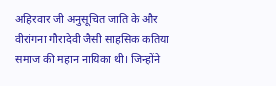अहिरवार जी अनुसूचित जाति के और वीरांगना गौरादेवी जैसी साहसिक कतिया समाज की महान नायिका थी। जिन्होंने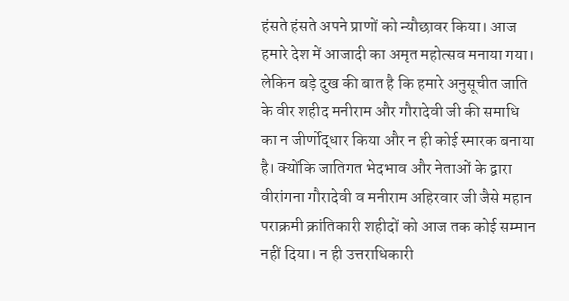हंसते हंसते अपने प्राणों को न्यौछावर किया। आज हमारे देश में आजादी का अमृत महोत्सव मनाया गया। लेकिन बड़े दुख की बात है कि हमारे अनुसूचीत जाति के वीर शहीद मनीराम और गौरादेवी जी की समाधि का न जीर्णोद्धार किया और न ही कोई स्मारक बनाया है। क्योंकि जातिगत भेदभाव और नेताओं के द्वारा वीरांगना गौरादेवी व मनीराम अहिरवार जी जैसे महान पराक्रमी क्रांतिकारी शहीदों को आज तक कोई सम्मान नहीं दिया। न ही उत्तराधिकारी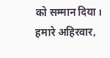को सम्मान दिया। हमारे अहिरवार,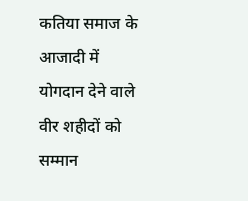कतिया समाज के आजादी में योगदान देने वाले वीर शहीदों को सम्मान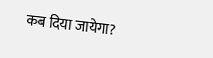कब दिया जायेगा?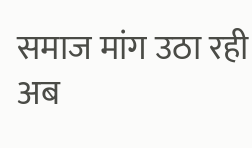समाज मांग उठा रही अब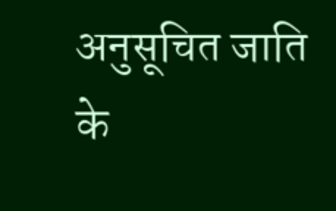अनुसूचित जाति के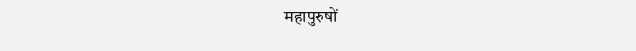महापुरुषों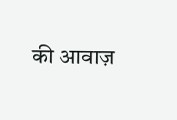की आवाज़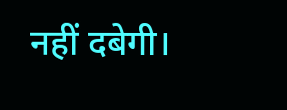नहीं दबेगी।